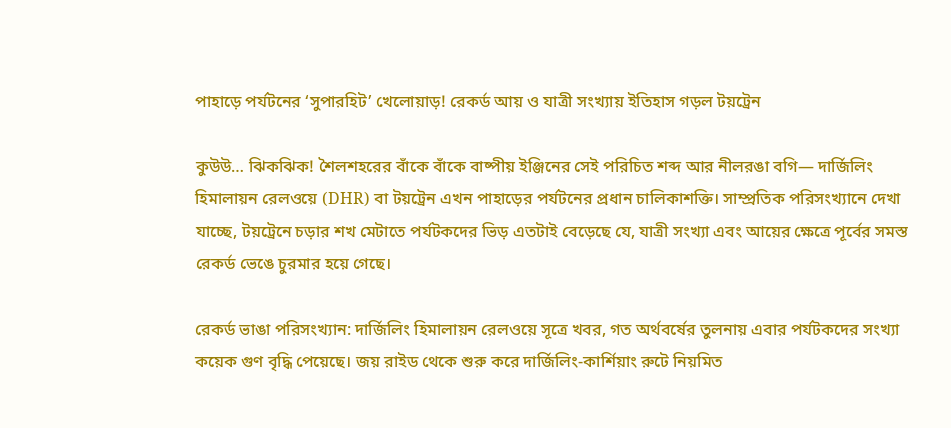পাহাড়ে পর্যটনের ‘সুপারহিট’ খেলোয়াড়! রেকর্ড আয় ও যাত্রী সংখ্যায় ইতিহাস গড়ল টয়ট্রেন

কুউউ… ঝিকঝিক! শৈলশহরের বাঁকে বাঁকে বাষ্পীয় ইঞ্জিনের সেই পরিচিত শব্দ আর নীলরঙা বগি— দার্জিলিং হিমালায়ন রেলওয়ে (DHR) বা টয়ট্রেন এখন পাহাড়ের পর্যটনের প্রধান চালিকাশক্তি। সাম্প্রতিক পরিসংখ্যানে দেখা যাচ্ছে, টয়ট্রেনে চড়ার শখ মেটাতে পর্যটকদের ভিড় এতটাই বেড়েছে যে, যাত্রী সংখ্যা এবং আয়ের ক্ষেত্রে পূর্বের সমস্ত রেকর্ড ভেঙে চুরমার হয়ে গেছে।

রেকর্ড ভাঙা পরিসংখ্যান: দার্জিলিং হিমালায়ন রেলওয়ে সূত্রে খবর, গত অর্থবর্ষের তুলনায় এবার পর্যটকদের সংখ্যা কয়েক গুণ বৃদ্ধি পেয়েছে। জয় রাইড থেকে শুরু করে দার্জিলিং-কার্শিয়াং রুটে নিয়মিত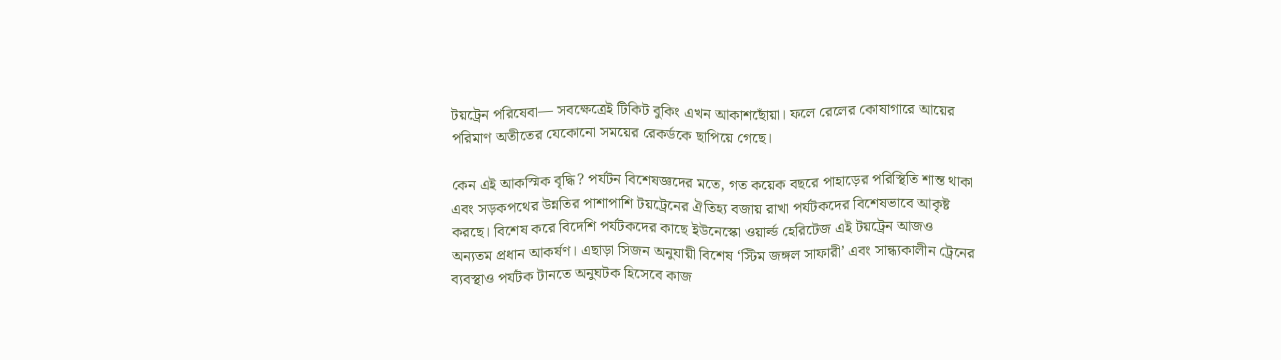টয়ট্রেন পরিষেবা— সবক্ষেত্রেই টিকিট বুকিং এখন আকাশছোঁয়া। ফলে রেলের কোষাগারে আয়ের পরিমাণ অতীতের যেকোনো সময়ের রেকর্ডকে ছাপিয়ে গেছে।

কেন এই আকস্মিক বৃদ্ধি? পর্যটন বিশেষজ্ঞদের মতে, গত কয়েক বছরে পাহাড়ের পরিস্থিতি শান্ত থাকা এবং সড়কপথের উন্নতির পাশাপাশি টয়ট্রেনের ঐতিহ্য বজায় রাখা পর্যটকদের বিশেষভাবে আকৃষ্ট করছে। বিশেষ করে বিদেশি পর্যটকদের কাছে ইউনেস্কো ওয়ার্ল্ড হেরিটেজ এই টয়ট্রেন আজও অন্যতম প্রধান আকর্ষণ। এছাড়া সিজন অনুযায়ী বিশেষ ‘স্টিম জঙ্গল সাফারী’ এবং সান্ধ্যকালীন ট্রেনের ব্যবস্থাও পর্যটক টানতে অনুঘটক হিসেবে কাজ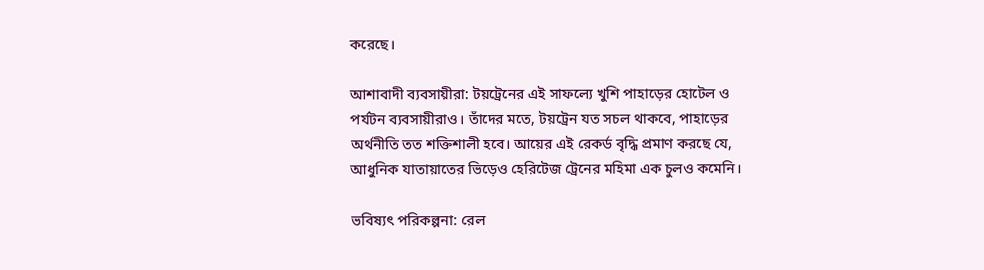করেছে।

আশাবাদী ব্যবসায়ীরা: টয়ট্রেনের এই সাফল্যে খুশি পাহাড়ের হোটেল ও পর্যটন ব্যবসায়ীরাও। তাঁদের মতে, টয়ট্রেন যত সচল থাকবে, পাহাড়ের অর্থনীতি তত শক্তিশালী হবে। আয়ের এই রেকর্ড বৃদ্ধি প্রমাণ করছে যে, আধুনিক যাতায়াতের ভিড়েও হেরিটেজ ট্রেনের মহিমা এক চুলও কমেনি।

ভবিষ্যৎ পরিকল্পনা: রেল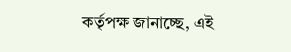কর্তৃপক্ষ জানাচ্ছে, এই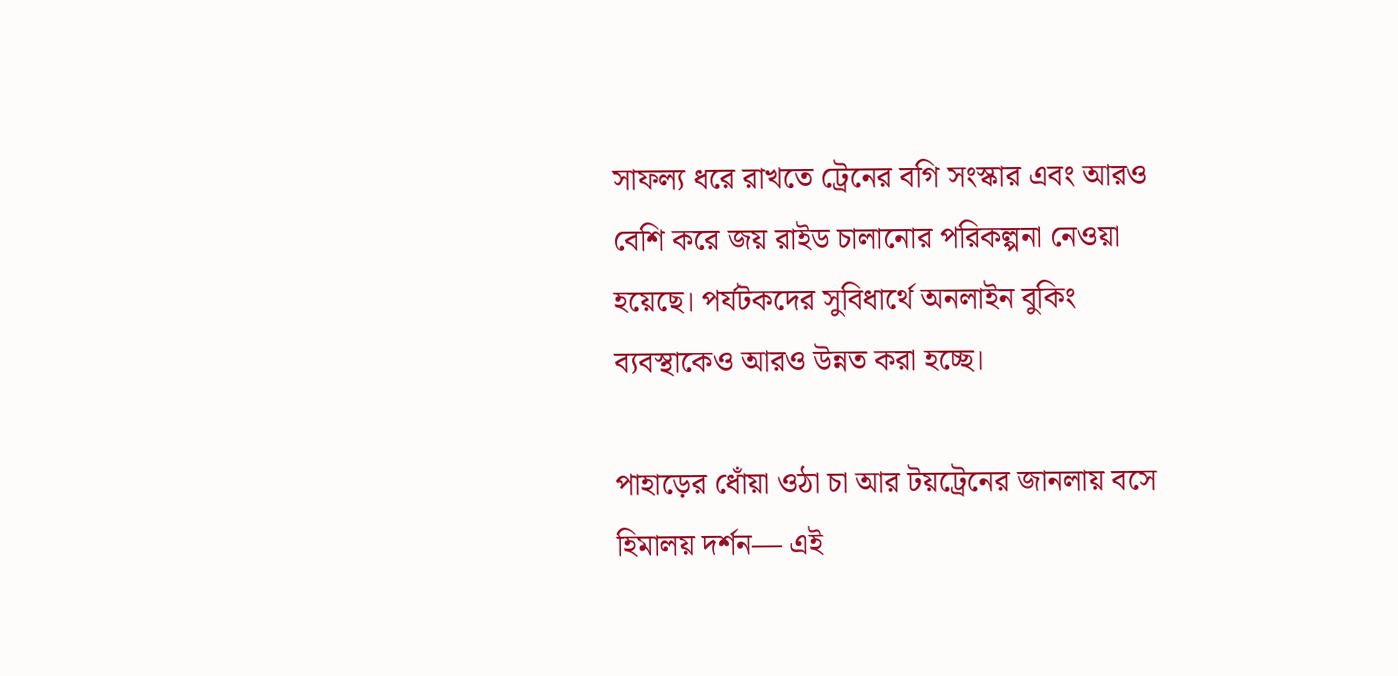সাফল্য ধরে রাখতে ট্রেনের বগি সংস্কার এবং আরও বেশি করে জয় রাইড চালানোর পরিকল্পনা নেওয়া হয়েছে। পর্যটকদের সুবিধার্থে অনলাইন বুকিং ব্যবস্থাকেও আরও উন্নত করা হচ্ছে।

পাহাড়ের ধোঁয়া ওঠা চা আর টয়ট্রেনের জানলায় বসে হিমালয় দর্শন— এই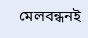মেলবন্ধনই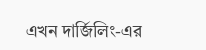এখন দার্জিলিং-এর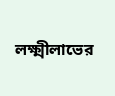লক্ষ্মীলাভের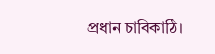প্রধান চাবিকাঠি।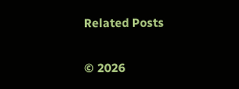Related Posts

© 2026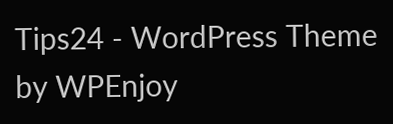Tips24 - WordPress Theme by WPEnjoy